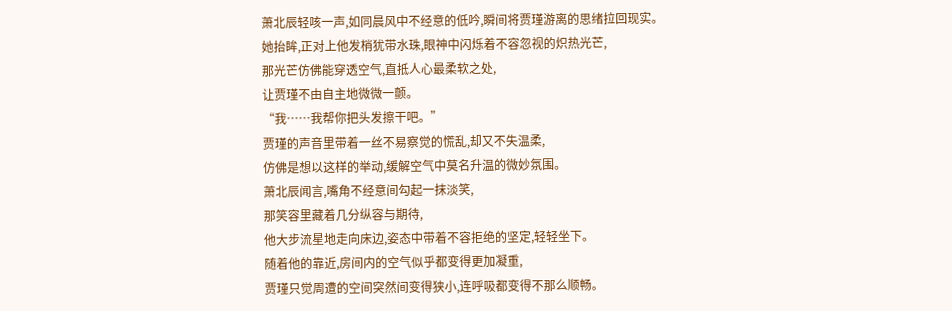萧北辰轻咳一声,如同晨风中不经意的低吟,瞬间将贾瑾游离的思绪拉回现实。
她抬眸,正对上他发梢犹带水珠,眼神中闪烁着不容忽视的炽热光芒,
那光芒仿佛能穿透空气,直抵人心最柔软之处,
让贾瑾不由自主地微微一颤。
“我……我帮你把头发擦干吧。”
贾瑾的声音里带着一丝不易察觉的慌乱,却又不失温柔,
仿佛是想以这样的举动,缓解空气中莫名升温的微妙氛围。
萧北辰闻言,嘴角不经意间勾起一抹淡笑,
那笑容里藏着几分纵容与期待,
他大步流星地走向床边,姿态中带着不容拒绝的坚定,轻轻坐下。
随着他的靠近,房间内的空气似乎都变得更加凝重,
贾瑾只觉周遭的空间突然间变得狭小,连呼吸都变得不那么顺畅。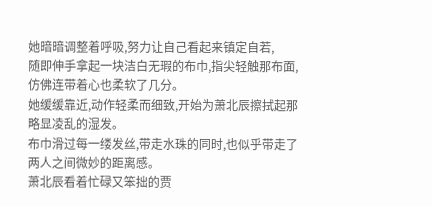她暗暗调整着呼吸,努力让自己看起来镇定自若,
随即伸手拿起一块洁白无瑕的布巾,指尖轻触那布面,仿佛连带着心也柔软了几分。
她缓缓靠近,动作轻柔而细致,开始为萧北辰擦拭起那略显凌乱的湿发。
布巾滑过每一缕发丝,带走水珠的同时,也似乎带走了两人之间微妙的距离感。
萧北辰看着忙碌又笨拙的贾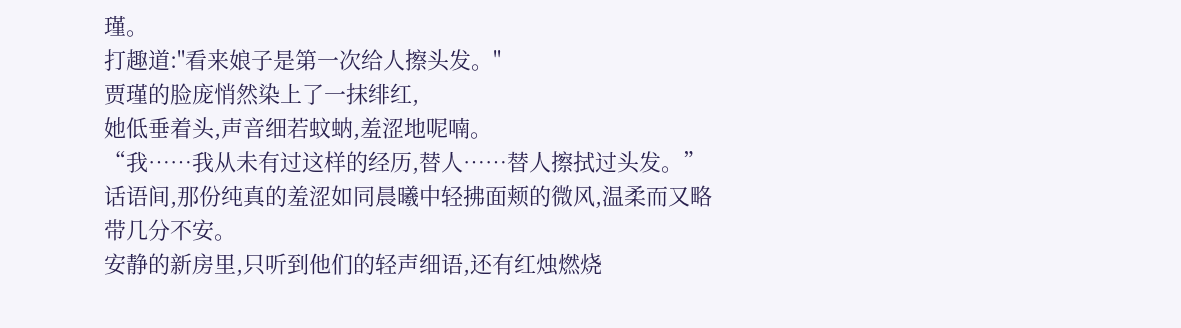瑾。
打趣道:"看来娘子是第一次给人擦头发。"
贾瑾的脸庞悄然染上了一抹绯红,
她低垂着头,声音细若蚊蚋,羞涩地呢喃。
“我……我从未有过这样的经历,替人……替人擦拭过头发。”
话语间,那份纯真的羞涩如同晨曦中轻拂面颊的微风,温柔而又略带几分不安。
安静的新房里,只听到他们的轻声细语,还有红烛燃烧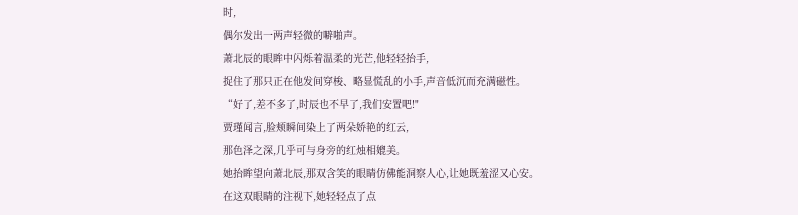时,
偶尔发出一两声轻微的噼啪声。
萧北辰的眼眸中闪烁着温柔的光芒,他轻轻抬手,
捉住了那只正在他发间穿梭、略显慌乱的小手,声音低沉而充满磁性。
“好了,差不多了,时辰也不早了,我们安置吧!"
贾瑾闻言,脸颊瞬间染上了两朵娇艳的红云,
那色泽之深,几乎可与身旁的红烛相媲美。
她抬眸望向萧北辰,那双含笑的眼睛仿佛能洞察人心,让她既羞涩又心安。
在这双眼睛的注视下,她轻轻点了点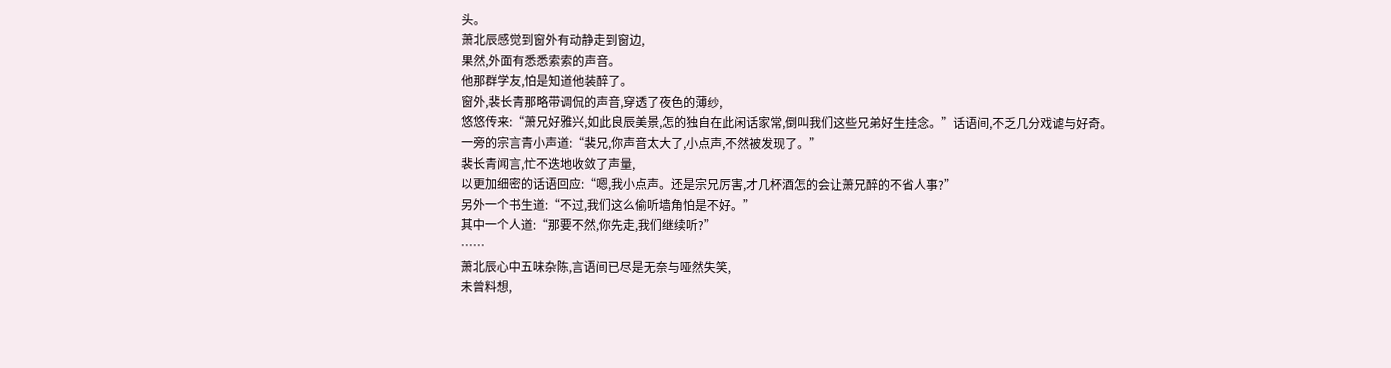头。
萧北辰感觉到窗外有动静走到窗边,
果然,外面有悉悉索索的声音。
他那群学友,怕是知道他装醉了。
窗外,裴长青那略带调侃的声音,穿透了夜色的薄纱,
悠悠传来:“萧兄好雅兴,如此良辰美景,怎的独自在此闲话家常,倒叫我们这些兄弟好生挂念。”话语间,不乏几分戏谑与好奇。
一旁的宗言青小声道:“裴兄,你声音太大了,小点声,不然被发现了。”
裴长青闻言,忙不迭地收敛了声量,
以更加细密的话语回应:“嗯,我小点声。还是宗兄厉害,才几杯酒怎的会让萧兄醉的不省人事?”
另外一个书生道:“不过,我们这么偷听墙角怕是不好。”
其中一个人道:“那要不然,你先走,我们继续听?”
……
萧北辰心中五味杂陈,言语间已尽是无奈与哑然失笑,
未曾料想,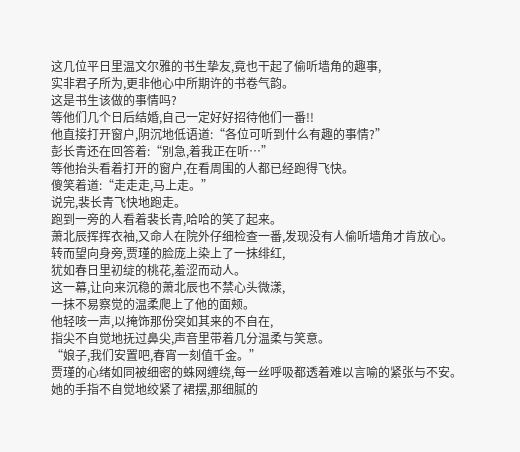这几位平日里温文尔雅的书生挚友,竟也干起了偷听墙角的趣事,
实非君子所为,更非他心中所期许的书卷气韵。
这是书生该做的事情吗?
等他们几个日后结婚,自己一定好好招待他们一番!!
他直接打开窗户,阴沉地低语道:“各位可听到什么有趣的事情?”
彭长青还在回答着:“别急,着我正在听…”
等他抬头看着打开的窗户,在看周围的人都已经跑得飞快。
傻笑着道:“走走走,马上走。”
说完,裴长青飞快地跑走。
跑到一旁的人看着裴长青,哈哈的笑了起来。
萧北辰挥挥衣袖,又命人在院外仔细检查一番,发现没有人偷听墙角才肯放心。
转而望向身旁,贾瑾的脸庞上染上了一抹绯红,
犹如春日里初绽的桃花,羞涩而动人。
这一幕,让向来沉稳的萧北辰也不禁心头微漾,
一抹不易察觉的温柔爬上了他的面颊。
他轻咳一声,以掩饰那份突如其来的不自在,
指尖不自觉地抚过鼻尖,声音里带着几分温柔与笑意。
“娘子,我们安置吧,春宵一刻值千金。”
贾瑾的心绪如同被细密的蛛网缠绕,每一丝呼吸都透着难以言喻的紧张与不安。
她的手指不自觉地绞紧了裙摆,那细腻的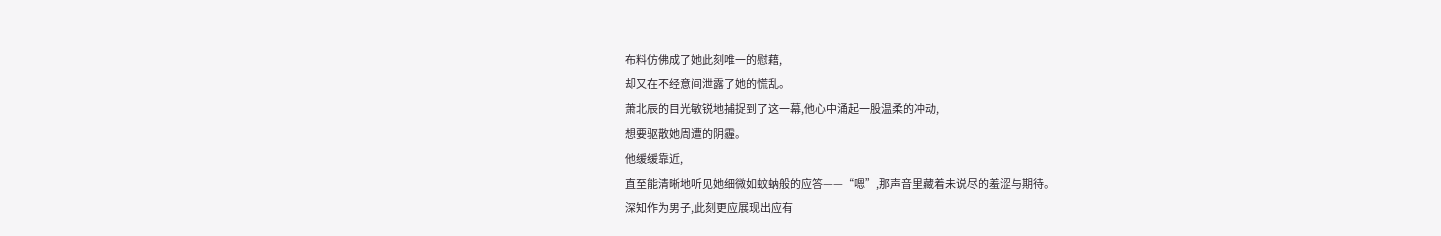布料仿佛成了她此刻唯一的慰藉,
却又在不经意间泄露了她的慌乱。
萧北辰的目光敏锐地捕捉到了这一幕,他心中涌起一股温柔的冲动,
想要驱散她周遭的阴霾。
他缓缓靠近,
直至能清晰地听见她细微如蚊蚋般的应答——“嗯”,那声音里藏着未说尽的羞涩与期待。
深知作为男子,此刻更应展现出应有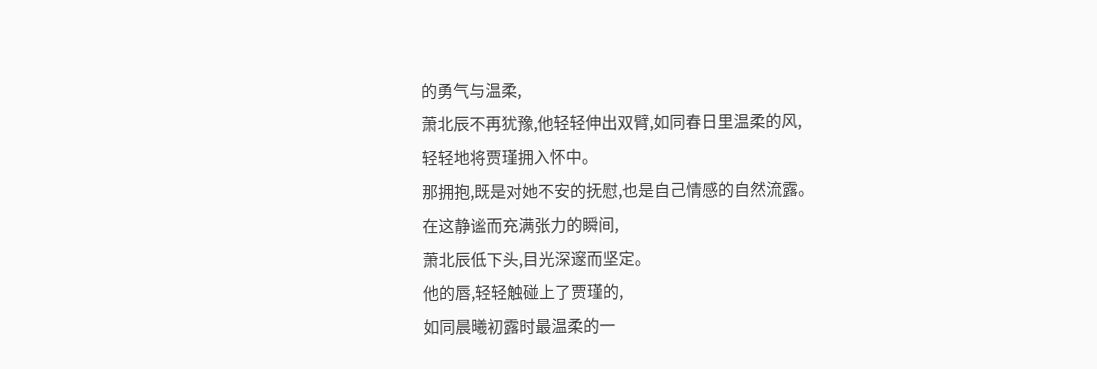的勇气与温柔,
萧北辰不再犹豫,他轻轻伸出双臂,如同春日里温柔的风,
轻轻地将贾瑾拥入怀中。
那拥抱,既是对她不安的抚慰,也是自己情感的自然流露。
在这静谧而充满张力的瞬间,
萧北辰低下头,目光深邃而坚定。
他的唇,轻轻触碰上了贾瑾的,
如同晨曦初露时最温柔的一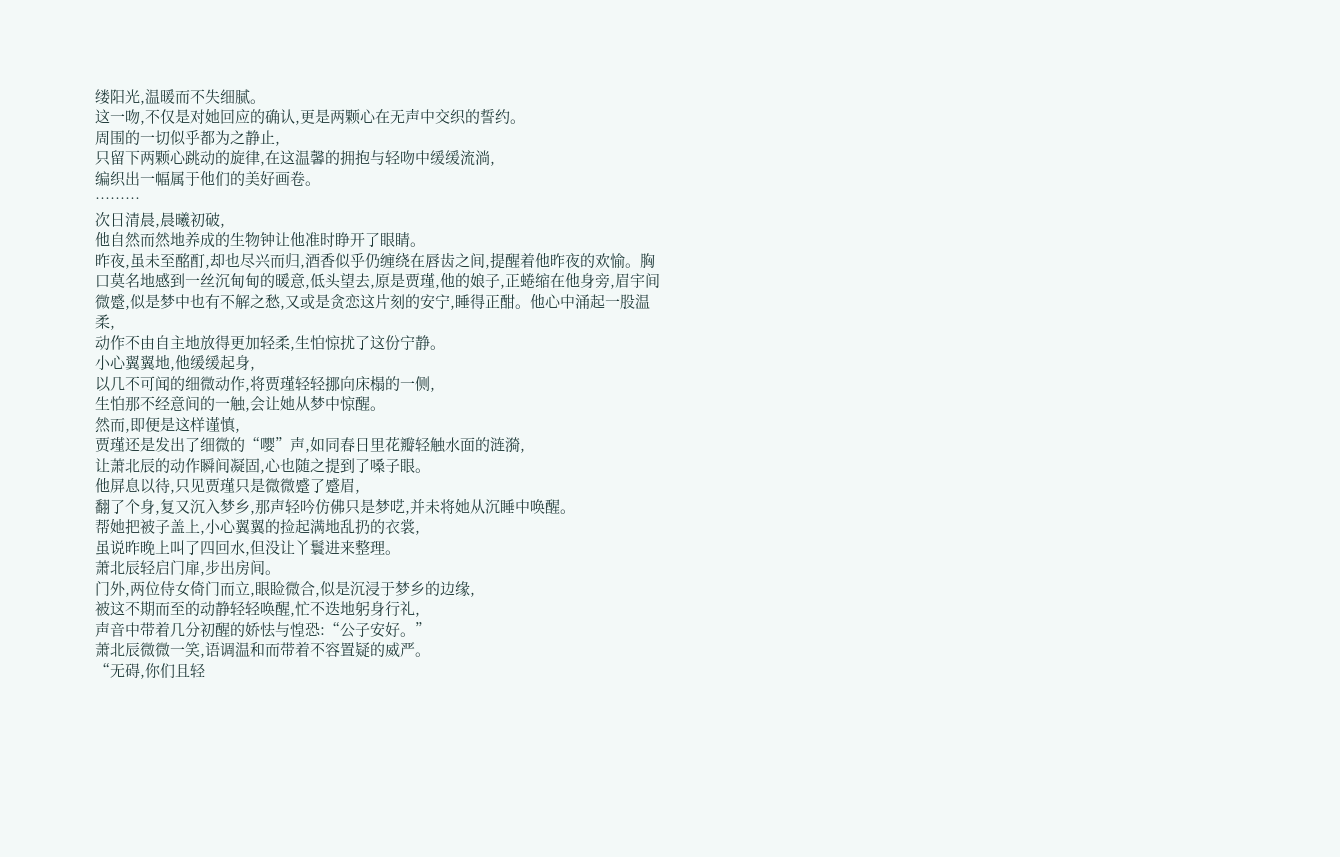缕阳光,温暖而不失细腻。
这一吻,不仅是对她回应的确认,更是两颗心在无声中交织的誓约。
周围的一切似乎都为之静止,
只留下两颗心跳动的旋律,在这温馨的拥抱与轻吻中缓缓流淌,
编织出一幅属于他们的美好画卷。
………
次日清晨,晨曦初破,
他自然而然地养成的生物钟让他准时睁开了眼睛。
昨夜,虽未至酩酊,却也尽兴而归,酒香似乎仍缠绕在唇齿之间,提醒着他昨夜的欢愉。胸口莫名地感到一丝沉甸甸的暖意,低头望去,原是贾瑾,他的娘子,正蜷缩在他身旁,眉宇间微蹙,似是梦中也有不解之愁,又或是贪恋这片刻的安宁,睡得正酣。他心中涌起一股温柔,
动作不由自主地放得更加轻柔,生怕惊扰了这份宁静。
小心翼翼地,他缓缓起身,
以几不可闻的细微动作,将贾瑾轻轻挪向床榻的一侧,
生怕那不经意间的一触,会让她从梦中惊醒。
然而,即便是这样谨慎,
贾瑾还是发出了细微的“嘤”声,如同春日里花瓣轻触水面的涟漪,
让萧北辰的动作瞬间凝固,心也随之提到了嗓子眼。
他屏息以待,只见贾瑾只是微微蹙了蹙眉,
翻了个身,复又沉入梦乡,那声轻吟仿佛只是梦呓,并未将她从沉睡中唤醒。
帮她把被子盖上,小心翼翼的捡起满地乱扔的衣裳,
虽说昨晚上叫了四回水,但没让丫鬟进来整理。
萧北辰轻启门扉,步出房间。
门外,两位侍女倚门而立,眼睑微合,似是沉浸于梦乡的边缘,
被这不期而至的动静轻轻唤醒,忙不迭地躬身行礼,
声音中带着几分初醒的娇怯与惶恐:“公子安好。”
萧北辰微微一笑,语调温和而带着不容置疑的威严。
“无碍,你们且轻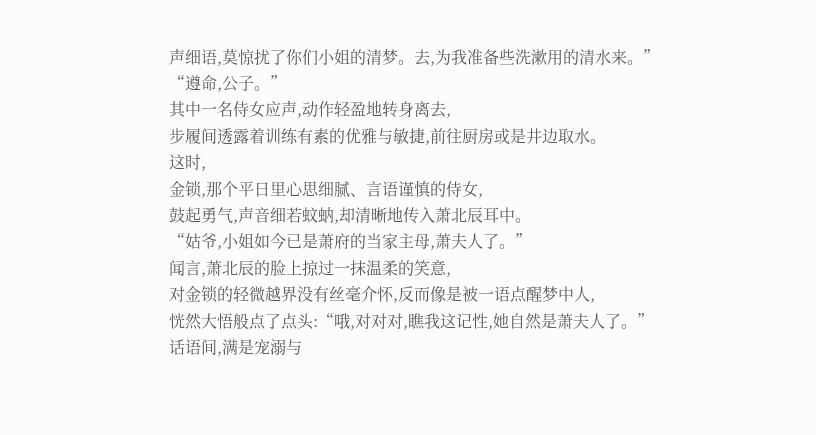声细语,莫惊扰了你们小姐的清梦。去,为我准备些洗漱用的清水来。”
“遵命,公子。”
其中一名侍女应声,动作轻盈地转身离去,
步履间透露着训练有素的优雅与敏捷,前往厨房或是井边取水。
这时,
金锁,那个平日里心思细腻、言语谨慎的侍女,
鼓起勇气,声音细若蚊蚋,却清晰地传入萧北辰耳中。
“姑爷,小姐如今已是萧府的当家主母,萧夫人了。”
闻言,萧北辰的脸上掠过一抹温柔的笑意,
对金锁的轻微越界没有丝毫介怀,反而像是被一语点醒梦中人,
恍然大悟般点了点头:“哦,对对对,瞧我这记性,她自然是萧夫人了。”
话语间,满是宠溺与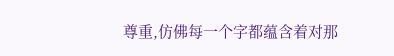尊重,仿佛每一个字都蕴含着对那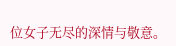位女子无尽的深情与敬意。